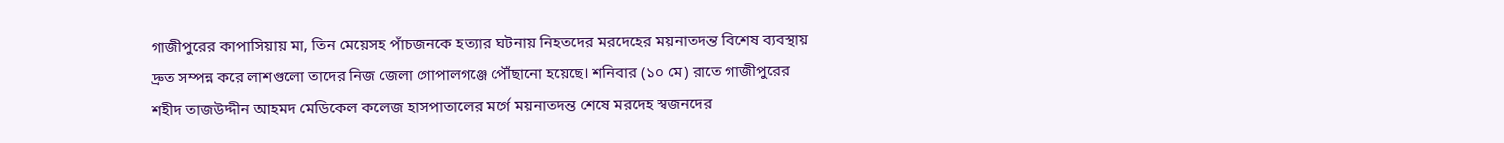গাজীপুরের কাপাসিয়ায় মা, তিন মেয়েসহ পাঁচজনকে হত্যার ঘটনায় নিহতদের মরদেহের ময়নাতদন্ত বিশেষ ব্যবস্থায় দ্রুত সম্পন্ন করে লাশগুলো তাদের নিজ জেলা গোপালগঞ্জে পৌঁছানো হয়েছে। শনিবার (১০ মে) রাতে গাজীপুরের শহীদ তাজউদ্দীন আহমদ মেডিকেল কলেজ হাসপাতালের মর্গে ময়নাতদন্ত শেষে মরদেহ স্বজনদের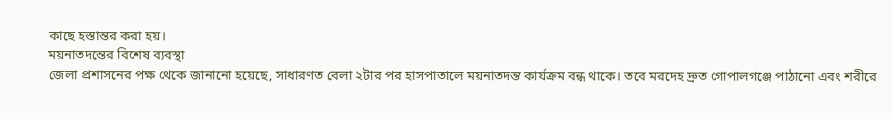কাছে হস্তান্তর করা হয়।
ময়নাতদন্তের বিশেষ ব্যবস্থা
জেলা প্রশাসনের পক্ষ থেকে জানানো হয়েছে, সাধারণত বেলা ২টার পর হাসপাতালে ময়নাতদন্ত কার্যক্রম বন্ধ থাকে। তবে মরদেহ দ্রুত গোপালগঞ্জে পাঠানো এবং শরীরে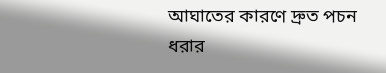আঘাতের কারণে দ্রুত পচন ধরার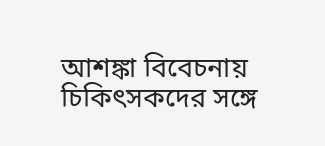আশঙ্কা বিবেচনায় চিকিৎসকদের সঙ্গে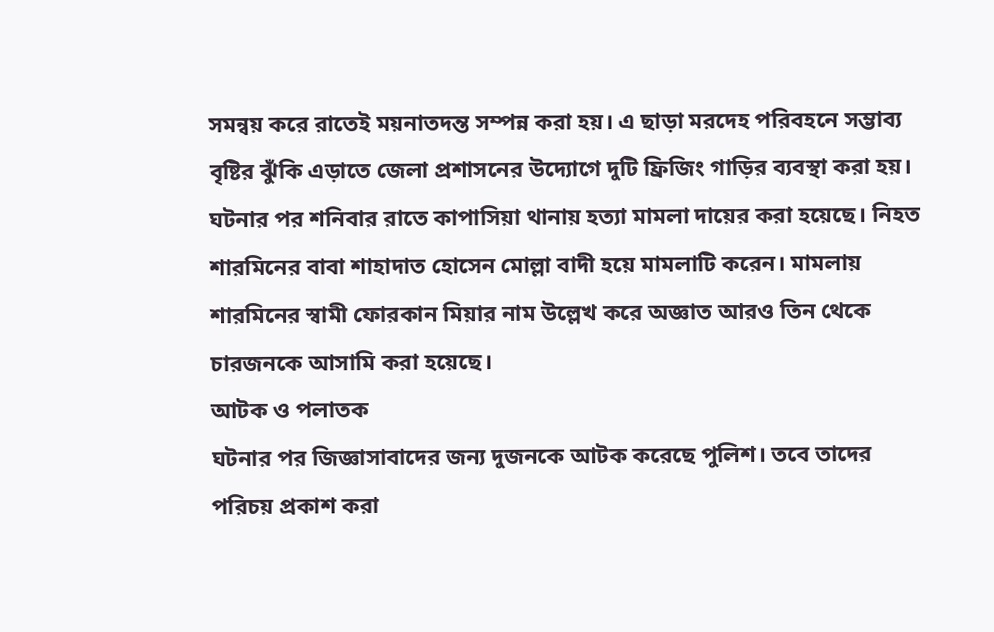সমন্বয় করে রাতেই ময়নাতদন্ত সম্পন্ন করা হয়। এ ছাড়া মরদেহ পরিবহনে সম্ভাব্য বৃষ্টির ঝুঁকি এড়াতে জেলা প্রশাসনের উদ্যোগে দুটি ফ্রিজিং গাড়ির ব্যবস্থা করা হয়।
ঘটনার পর শনিবার রাতে কাপাসিয়া থানায় হত্যা মামলা দায়ের করা হয়েছে। নিহত শারমিনের বাবা শাহাদাত হোসেন মোল্লা বাদী হয়ে মামলাটি করেন। মামলায় শারমিনের স্বামী ফোরকান মিয়ার নাম উল্লেখ করে অজ্ঞাত আরও তিন থেকে চারজনকে আসামি করা হয়েছে।
আটক ও পলাতক
ঘটনার পর জিজ্ঞাসাবাদের জন্য দুজনকে আটক করেছে পুলিশ। তবে তাদের পরিচয় প্রকাশ করা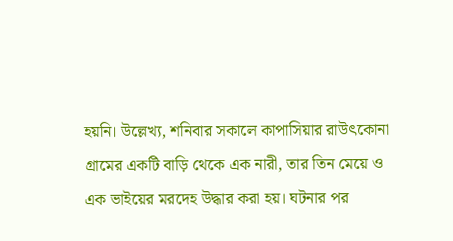হয়নি। উল্লেখ্য, শনিবার সকালে কাপাসিয়ার রাউৎকোনা গ্রামের একটি বাড়ি থেকে এক নারী, তার তিন মেয়ে ও এক ভাইয়ের মরদেহ উদ্ধার করা হয়। ঘটনার পর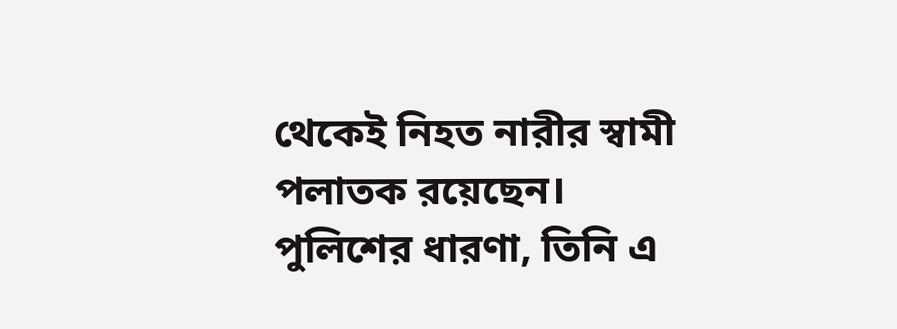থেকেই নিহত নারীর স্বামী পলাতক রয়েছেন। পুলিশের ধারণা, তিনি এ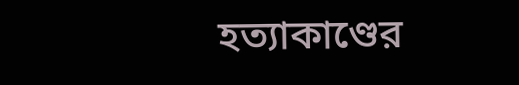হত্যাকাণ্ডের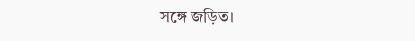সঙ্গে জড়িত।